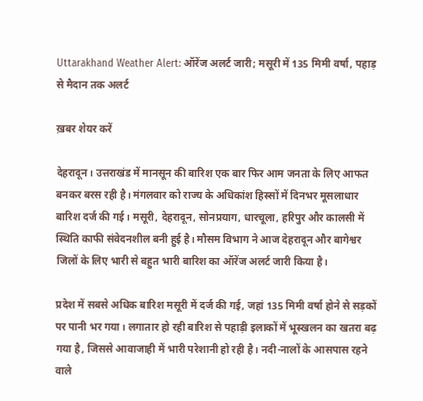Uttarakhand Weather Alert: ऑरेंज अलर्ट जारी; मसूरी में 135 मिमी वर्षा, पहाड़ से मैदान तक अलर्ट

ख़बर शेयर करें

देहरादून। उत्तराखंड में मानसून की बारिश एक बार फिर आम जनता के लिए आफत बनकर बरस रही है। मंगलवार को राज्य के अधिकांश हिस्सों में दिनभर मूसलाधार बारिश दर्ज की गई। मसूरी, देहरादून, सोनप्रयाग, धारचूला, हरिपुर और कालसी में स्थिति काफी संवेदनशील बनी हुई है। मौसम विभाग ने आज देहरादून और बागेश्वर जिलों के लिए भारी से बहुत भारी बारिश का ऑरेंज अलर्ट जारी किया है।

प्रदेश में सबसे अधिक बारिश मसूरी में दर्ज की गई, जहां 135 मिमी वर्षा होने से सड़कों पर पानी भर गया। लगातार हो रही बारिश से पहाड़ी इलाकों में भूस्खलन का खतरा बढ़ गया है, जिससे आवाजाही में भारी परेशानी हो रही है। नदी-नालों के आसपास रहने वाले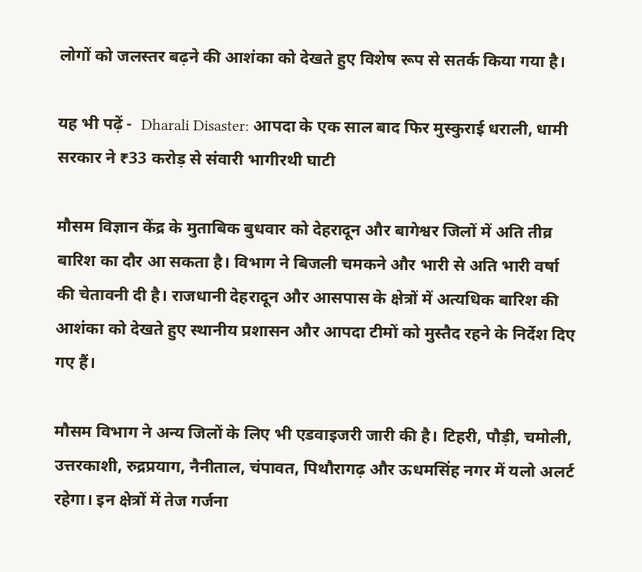लोगों को जलस्तर बढ़ने की आशंका को देखते हुए विशेष रूप से सतर्क किया गया है।

यह भी पढ़ें -  Dharali Disaster: आपदा के एक साल बाद फिर मुस्कुराई धराली, धामी सरकार ने ₹33 करोड़ से संवारी भागीरथी घाटी

मौसम विज्ञान केंद्र के मुताबिक बुधवार को देहरादून और बागेश्वर जिलों में अति तीव्र बारिश का दौर आ सकता है। विभाग ने बिजली चमकने और भारी से अति भारी वर्षा की चेतावनी दी है। राजधानी देहरादून और आसपास के क्षेत्रों में अत्यधिक बारिश की आशंका को देखते हुए स्थानीय प्रशासन और आपदा टीमों को मुस्तैद रहने के निर्देश दिए गए हैं।

मौसम विभाग ने अन्य जिलों के लिए भी एडवाइजरी जारी की है। टिहरी, पौड़ी, चमोली, उत्तरकाशी, रुद्रप्रयाग, नैनीताल, चंपावत, पिथौरागढ़ और ऊधमसिंह नगर में यलो अलर्ट रहेगा। इन क्षेत्रों में तेज गर्जना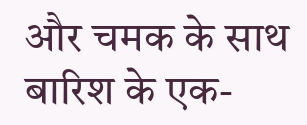और चमक के साथ बारिश के एक-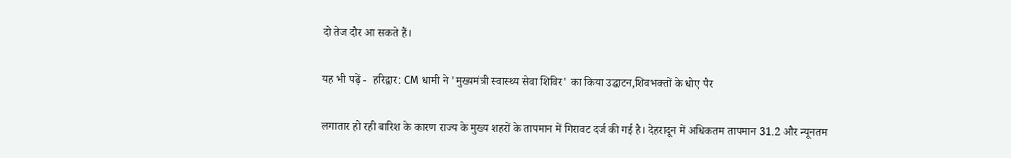दो तेज दौर आ सकते हैं।

यह भी पढ़ें -  हरिद्वार: CM धामी ने 'मुख्यमंत्री स्वास्थ्य सेवा शिविर' का किया उद्घाटन,शिवभक्तों के धोए पैर

लगातार हो रही बारिश के कारण राज्य के मुख्य शहरों के तापमान में गिरावट दर्ज की गई है। देहरादून में अधिकतम तापमान 31.2 और न्यूनतम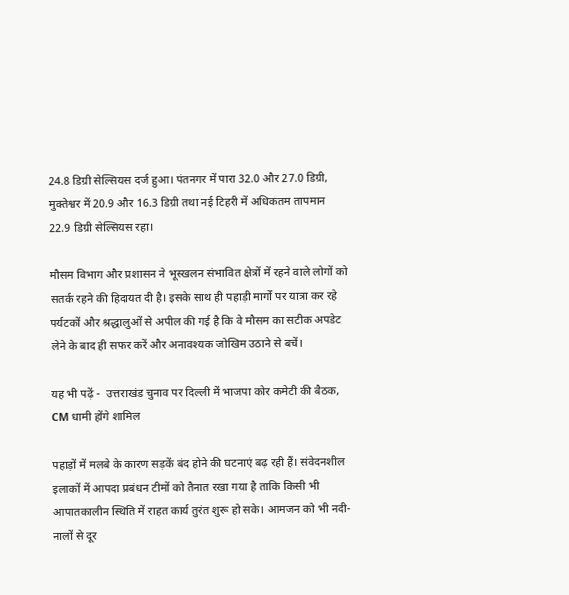24.8 डिग्री सेल्सियस दर्ज हुआ। पंतनगर में पारा 32.0 और 27.0 डिग्री, मुक्तेश्वर में 20.9 और 16.3 डिग्री तथा नई टिहरी में अधिकतम तापमान 22.9 डिग्री सेल्सियस रहा।

मौसम विभाग और प्रशासन ने भूस्खलन संभावित क्षेत्रों में रहने वाले लोगों को सतर्क रहने की हिदायत दी है। इसके साथ ही पहाड़ी मार्गों पर यात्रा कर रहे पर्यटकों और श्रद्धालुओं से अपील की गई है कि वे मौसम का सटीक अपडेट लेने के बाद ही सफर करें और अनावश्यक जोखिम उठाने से बचें।

यह भी पढ़ें -  उत्तराखंड चुनाव पर दिल्ली में भाजपा कोर कमेटी की बैठक, CM धामी होंगे शामिल

पहाड़ों में मलबे के कारण सड़कें बंद होने की घटनाएं बढ़ रही हैं। संवेदनशील इलाकों में आपदा प्रबंधन टीमों को तैनात रखा गया है ताकि किसी भी आपातकालीन स्थिति में राहत कार्य तुरंत शुरू हो सके। आमजन को भी नदी-नालों से दूर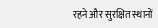रहने और सुरक्षित स्थानों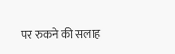पर रुकने की सलाह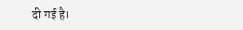दी गई है।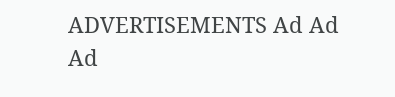ADVERTISEMENTS Ad Ad Ad